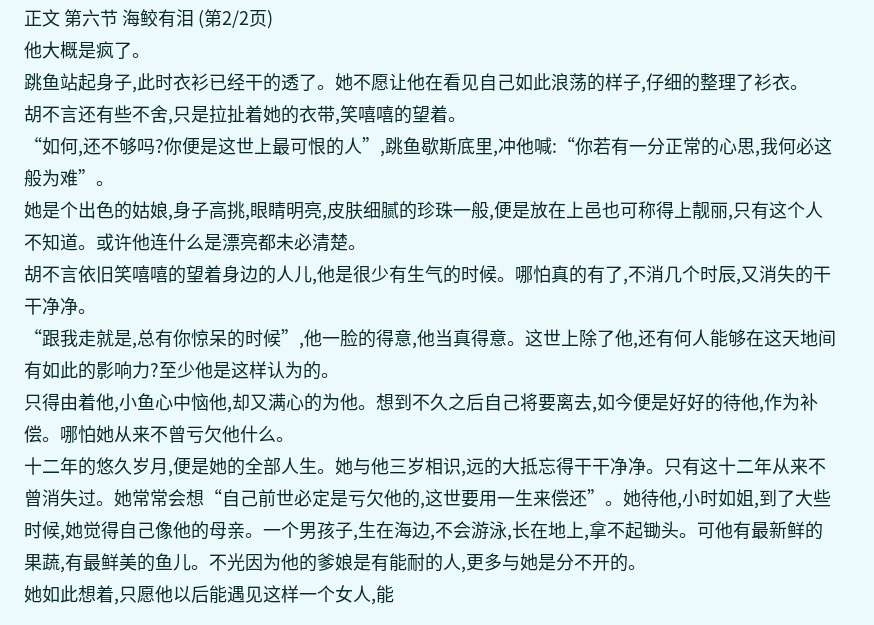正文 第六节 海鲛有泪 (第2/2页)
他大概是疯了。
跳鱼站起身子,此时衣衫已经干的透了。她不愿让他在看见自己如此浪荡的样子,仔细的整理了衫衣。
胡不言还有些不舍,只是拉扯着她的衣带,笑嘻嘻的望着。
“如何,还不够吗?你便是这世上最可恨的人”,跳鱼歇斯底里,冲他喊:“你若有一分正常的心思,我何必这般为难”。
她是个出色的姑娘,身子高挑,眼睛明亮,皮肤细腻的珍珠一般,便是放在上邑也可称得上靓丽,只有这个人不知道。或许他连什么是漂亮都未必清楚。
胡不言依旧笑嘻嘻的望着身边的人儿,他是很少有生气的时候。哪怕真的有了,不消几个时辰,又消失的干干净净。
“跟我走就是,总有你惊呆的时候”,他一脸的得意,他当真得意。这世上除了他,还有何人能够在这天地间有如此的影响力?至少他是这样认为的。
只得由着他,小鱼心中恼他,却又满心的为他。想到不久之后自己将要离去,如今便是好好的待他,作为补偿。哪怕她从来不曾亏欠他什么。
十二年的悠久岁月,便是她的全部人生。她与他三岁相识,远的大抵忘得干干净净。只有这十二年从来不曾消失过。她常常会想“自己前世必定是亏欠他的,这世要用一生来偿还”。她待他,小时如姐,到了大些时候,她觉得自己像他的母亲。一个男孩子,生在海边,不会游泳,长在地上,拿不起锄头。可他有最新鲜的果蔬,有最鲜美的鱼儿。不光因为他的爹娘是有能耐的人,更多与她是分不开的。
她如此想着,只愿他以后能遇见这样一个女人,能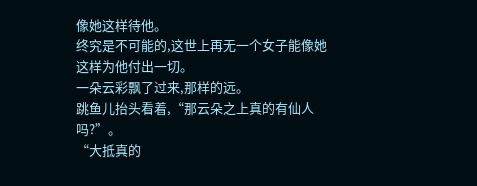像她这样待他。
终究是不可能的,这世上再无一个女子能像她这样为他付出一切。
一朵云彩飘了过来,那样的远。
跳鱼儿抬头看着,“那云朵之上真的有仙人吗?”。
“大抵真的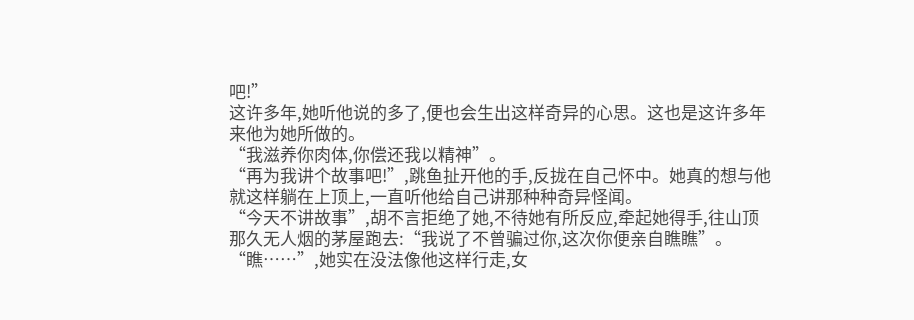吧!”
这许多年,她听他说的多了,便也会生出这样奇异的心思。这也是这许多年来他为她所做的。
“我滋养你肉体,你偿还我以精神”。
“再为我讲个故事吧!”,跳鱼扯开他的手,反拢在自己怀中。她真的想与他就这样躺在上顶上,一直听他给自己讲那种种奇异怪闻。
“今天不讲故事”,胡不言拒绝了她,不待她有所反应,牵起她得手,往山顶那久无人烟的茅屋跑去:“我说了不曾骗过你,这次你便亲自瞧瞧”。
“瞧……”,她实在没法像他这样行走,女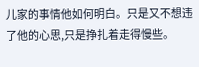儿家的事情他如何明白。只是又不想违了他的心思,只是挣扎着走得慢些。